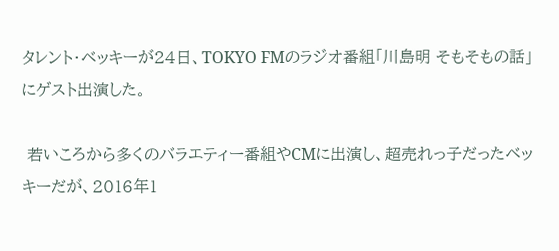タレント・ベッキーが24日、TOKYO FMのラジオ番組「川島明 そもそもの話」にゲスト出演した。

 若いころから多くのバラエティー番組やCMに出演し、超売れっ子だったベッキーだが、2016年1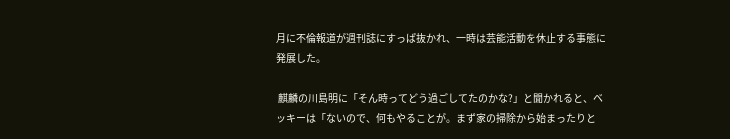月に不倫報道が週刊誌にすっぱ抜かれ、一時は芸能活動を休止する事態に発展した。

 麒麟の川島明に「そん時ってどう過ごしてたのかな?」と聞かれると、ベッキーは「ないので、何もやることが。まず家の掃除から始まったりと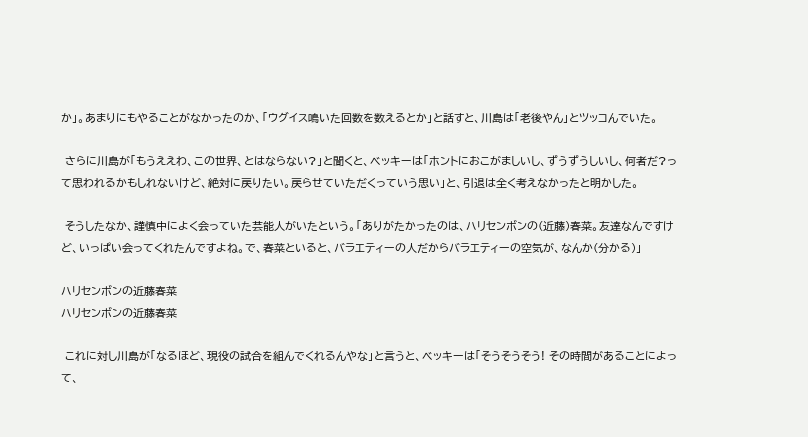か」。あまりにもやることがなかったのか、「ウグイス鳴いた回数を数えるとか」と話すと、川島は「老後やん」とツッコんでいた。

 さらに川島が「もうええわ、この世界、とはならない?」と聞くと、ベッキーは「ホントにおこがましいし、ずうずうしいし、何者だ?って思われるかもしれないけど、絶対に戻りたい。戻らせていただくっていう思い」と、引退は全く考えなかったと明かした。

 そうしたなか、謹慎中によく会っていた芸能人がいたという。「ありがたかったのは、ハリセンボンの(近藤)春菜。友達なんですけど、いっぱい会ってくれたんですよね。で、春菜といると、バラエティーの人だからバラエティーの空気が、なんか(分かる)」

ハリセンボンの近藤春菜
ハリセンボンの近藤春菜

 これに対し川島が「なるほど、現役の試合を組んでくれるんやな」と言うと、ベッキーは「そうそうそう! その時間があることによって、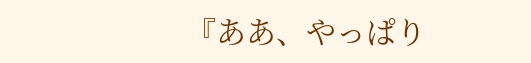『ああ、やっぱり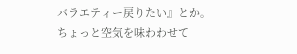バラエティー戻りたい』とか。ちょっと空気を味わわせて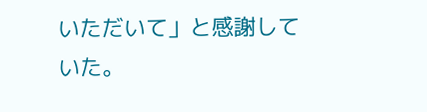いただいて」と感謝していた。